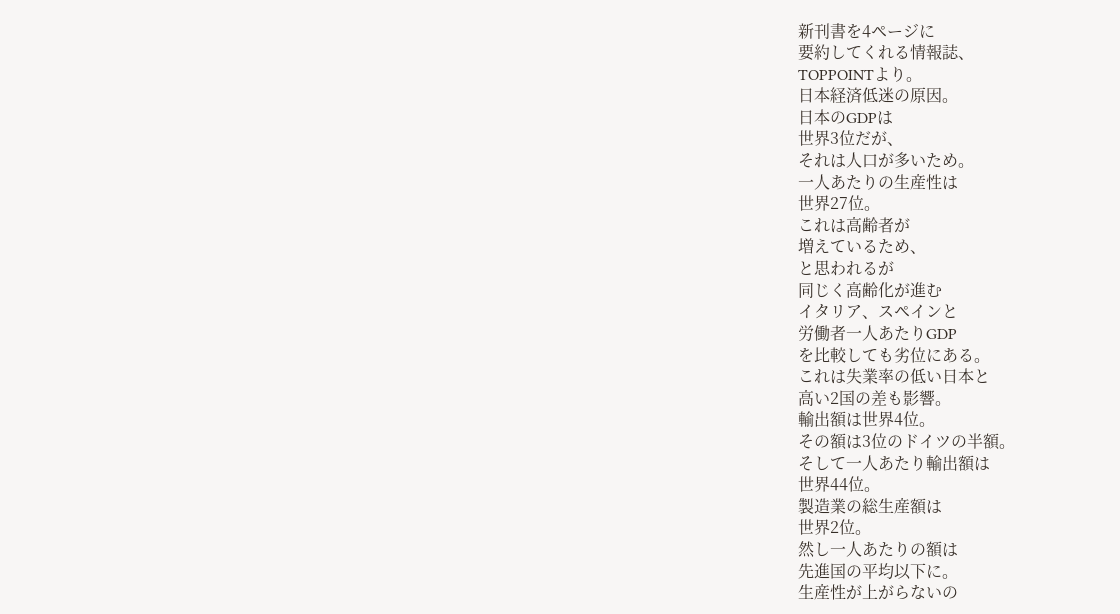新刊書を4ページに
要約してくれる情報誌、
TOPPOINTより。
日本経済低迷の原因。
日本のGDPは
世界3位だが、
それは人口が多いため。
一人あたりの生産性は
世界27位。
これは高齢者が
増えているため、
と思われるが
同じく高齢化が進む
イタリア、スペインと
労働者一人あたりGDP
を比較しても劣位にある。
これは失業率の低い日本と
高い2国の差も影響。
輸出額は世界4位。
その額は3位のドイツの半額。
そして一人あたり輸出額は
世界44位。
製造業の総生産額は
世界2位。
然し一人あたりの額は
先進国の平均以下に。
生産性が上がらないの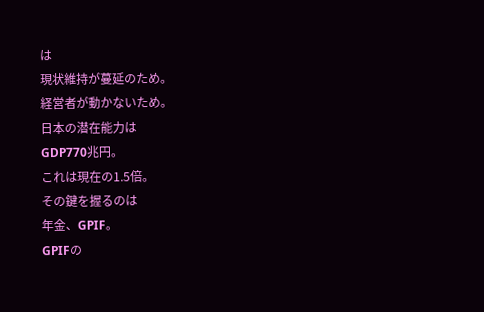は
現状維持が蔓延のため。
経営者が動かないため。
日本の潜在能力は
GDP770兆円。
これは現在の1.5倍。
その鍵を握るのは
年金、GPIF。
GPIFの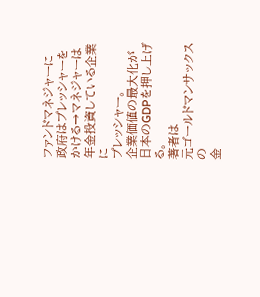ファンドマネジャーに
政府はプレッシャーを
かける→マネジャーは
年金投資している企業に
プレッシャー。
企業価値の最大化が
日本のGDPを押し上げる。
著者は
元ゴールドマンサックスの
金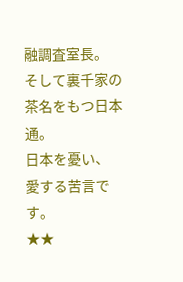融調査室長。
そして裏千家の
茶名をもつ日本通。
日本を憂い、
愛する苦言です。
★★